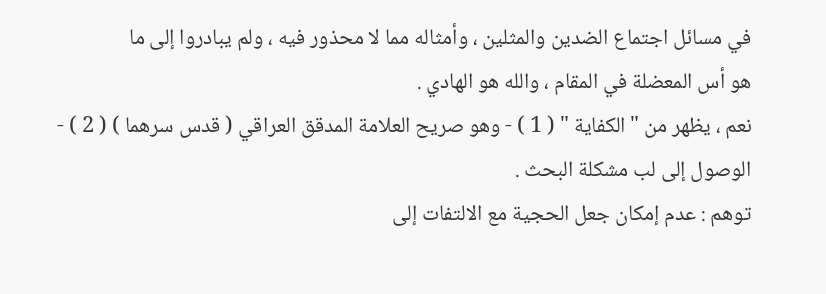في مسائل اجتماع الضدين والمثلين ، وأمثاله مما لا محذور فيه ، ولم يبادروا إلى ما
هو أس المعضلة في المقام ، والله هو الهادي .
نعم ، يظهر من " الكفاية " ( 1 ) - وهو صريح العلامة المدقق العراقي ( قدس سرهما ) ( 2 ) -
الوصول إلى لب مشكلة البحث .
توهم : عدم إمكان جعل الحجية مع الالتفات إلى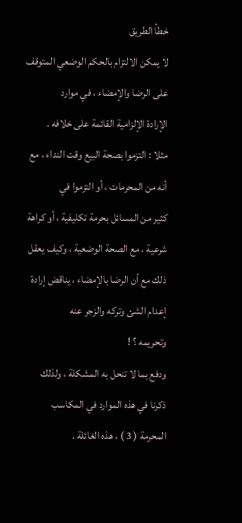خطأ الطريق
لا يمكن الالتزام بالحكم الوضعي المتوقف على الرضا والإمضاء ، في موارد
الإرادة الإلزامية القائمة على خلافه .
مثلا : التزموا بصحة البيع وقت النداء ، مع أنه من المحرمات ، أو التزموا في
كثير من المسائل بحرمة تكليفية ، أو كراهة شرعية ، مع الصحة الوضعية ، وكيف يعقل
ذلك مع أن الرضا بالإمضاء ، يناقض إرادة إعدام الشئ وتركه والزجر عنه
وتحريمه ؟ !
ودفع بما لا تنحل به المشكلة ، ولذلك ذكرنا في هذه الموارد في المكاسب
المحرمة ( 3 ) ، هذه الغائلة .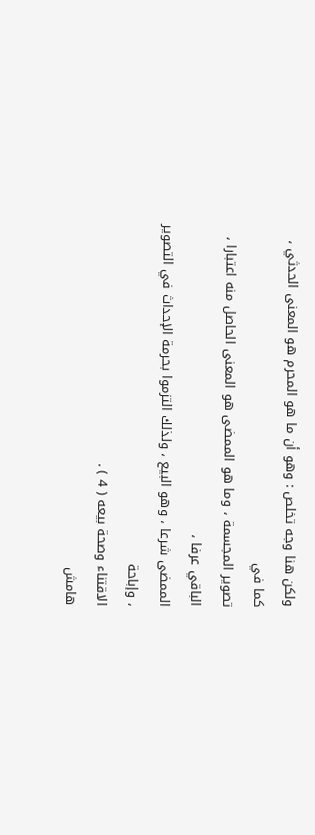ولكن هنا وجه تخلص : وهو أن ما هو المحرم هو المعنى الحدثي ، كما في
تصوير المجسمة ، وما هو الممضى هو المعنى الحاصل منه اعتبارا ، الباقي عرفا ،
الممضى شرعا ، وهو البيع ، ولذلك التزموا بحرمة الإحداث في التصوير ، وإباحة
الاقتناء وصحة بيعه ( 4 ) .
هامش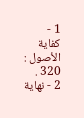1 - كفاية الأصول : 320 .
2 - نهاية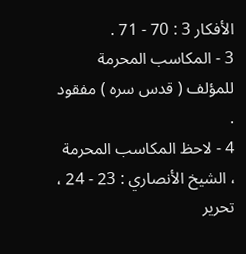الأفكار 3 : 70 - 71 .
3 - المكاسب المحرمة للمؤلف ( قدس سره ) مفقود .
4 - لاحظ المكاسب المحرمة ، الشيخ الأنصاري : 23 - 24 ، تحرير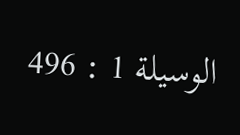الوسيلة 1 : 496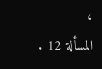،
المسألة 12 .